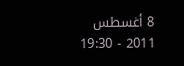8 أغسطس 2011 - 19:30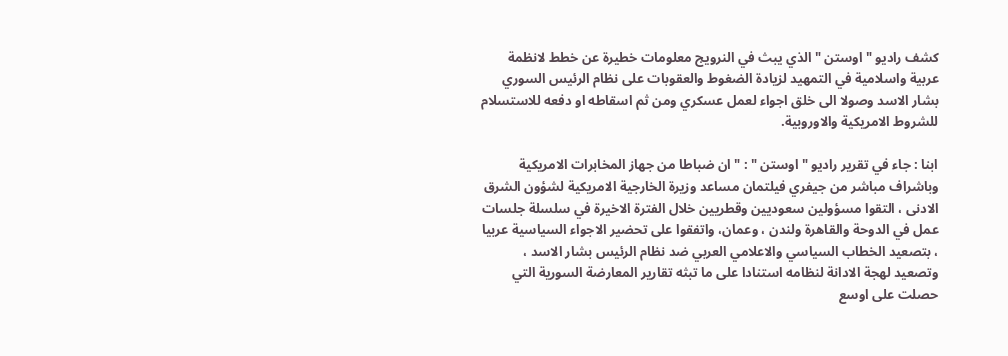كشف راديو " اوستن " الذي يبث في النرويج معلومات خطيرة عن خطط لانظمة عربية واسلامية في التمهيد لزيادة الضغوط والعقوبات على نظام الرئيس السوري بشار الاسد وصولا الى خلق اجواء لعمل عسكري ومن ثم اسقاطه او دفعه للاستسلام للشروط الامريكية والاوروبية.

ابنا : جاء في تقرير راديو " اوستن " : " ان ضباطا من جهاز المخابرات الامريكية وباشراف مباشر من جيفري فيلتمان مساعد وزيرة الخارجية الامريكية لشؤون الشرق الادنى ، التقوا مسؤولين سعوديين وقطريين خلال الفترة الاخيرة في سلسلة جلسات عمل في الدوحة والقاهرة ولندن ، وعمان، واتفقوا على تحضير الاجواء السياسية عربيا ، بتصعيد الخطاب السياسي والاعلامي العربي ضد نظام الرئيس بشار الاسد ، وتصعيد لهجة الادانة لنظامه استنادا على ما تبثه تقارير المعارضة السورية التي حصلت على اوسع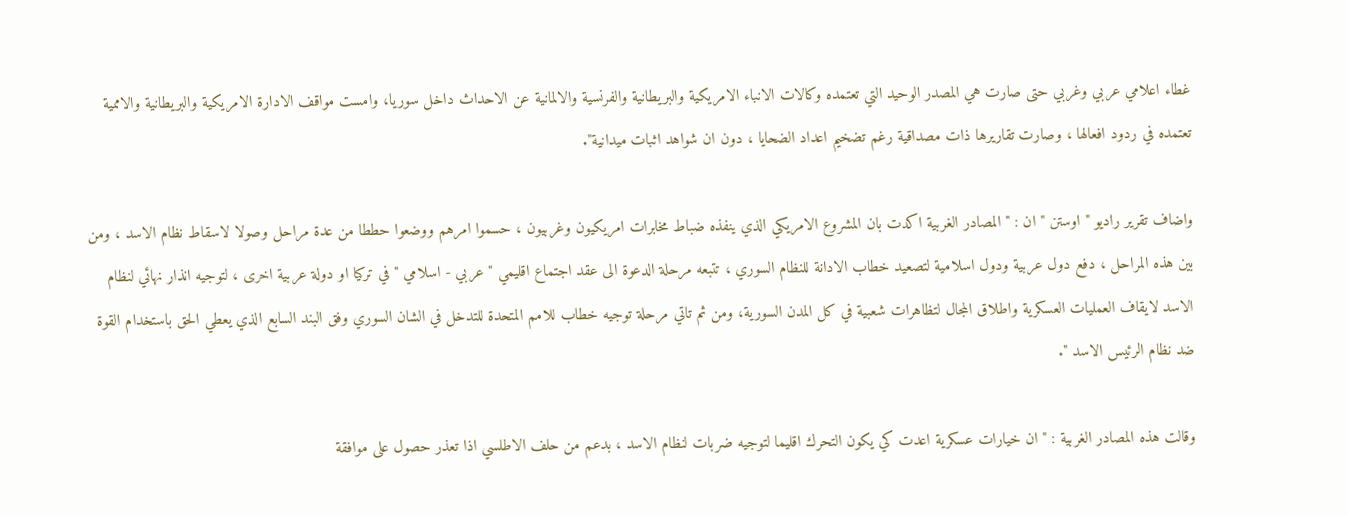غطاء اعلامي عربي وغربي حتى صارت هي المصدر الوحيد التي تعتمده وكالات الانباء الامريكية والبريطانية والفرنسية والالمانية عن الاحداث داخل سوريا، وامست مواقف الادارة الامريكية والبريطانية والاممية تعتمده في ردود افعالها ، وصارت تقاريرها ذات مصداقية رغم تضخيم اعداد الضحايا ، دون ان شواهد اثبات ميدانية".

واضاف تقرير راديو " اوستن " ان : " المصادر الغربية اكدت بان المشروع الامريكي الذي ينفذه ضباط مخابرات امريكيون وغربيون ، حسموا امرهم ووضعوا حططا من عدة مراحل وصولا لاسقاط نظام الاسد ، ومن بين هذه المراحل ، دفع دول عربية ودول اسلامية لتصعيد خطاب الادانة للنظام السوري ، تتبعه مرحلة الدعوة الى عقد اجتماع اقليمي " عربي - اسلامي " في تركيا او دولة عربية اخرى ، لتوجيه انذار نهائي لنظام الاسد لايقاف العمليات العسكرية واطلاق المجال لتظاهرات شعبية في كل المدن السورية، ومن ثم تاتي مرحلة توجيه خطاب للامم المتحدة للتدخل في الشان السوري وفق البند السابع الذي يعطي الحق باستخدام القوة ضد نظام الرئيس الاسد ".

وقالت هذه المصادر الغربية : " ان خيارات عسكرية اعدت كي يكون التحرك اقليما لتوجيه ضربات لنظام الاسد ، بدعم من حلف الاطلسي اذا تعذر حصول على موافقة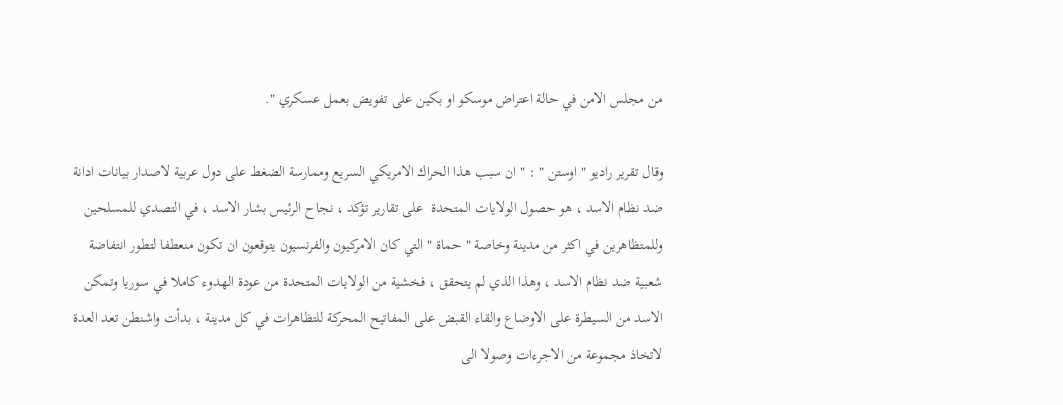من مجلس الامن في حالة اعتراض موسكو او بكين على تفويض بعمل عسكري ".

وقال تقرير راديو " اوستن " : " ان سبب هذا الحراك الامريكي السريع وممارسة الضغط على دول عربية لاصدار بيانات ادانة ضد نظام الاسد ، هو حصول الولايات المتحدة  على تقارير تؤكد ، نجاح الرئيس بشار الاسد ، في التصدي للمسلحين وللمتظاهرين في اكثر من مدينة وخاصة " حماة " التي كان الامركيون والفرنسيون يتوقعون ان تكون منعطفا لتطور انتفاضة شعبية ضد نظام الاسد ، وهذا الذي لم يتحقق ، فخشية من الولايات المتحدة من عودة الهدوء كاملا في سوريا وتمكن الاسد من السيطرة على الاوضاع والقاء القبض على المفاتيح المحركة للتظاهرات في كل مدينة ، بدأت واشنطن تعد العدة لاتخاذ مجموعة من الاجرءات وصولا الى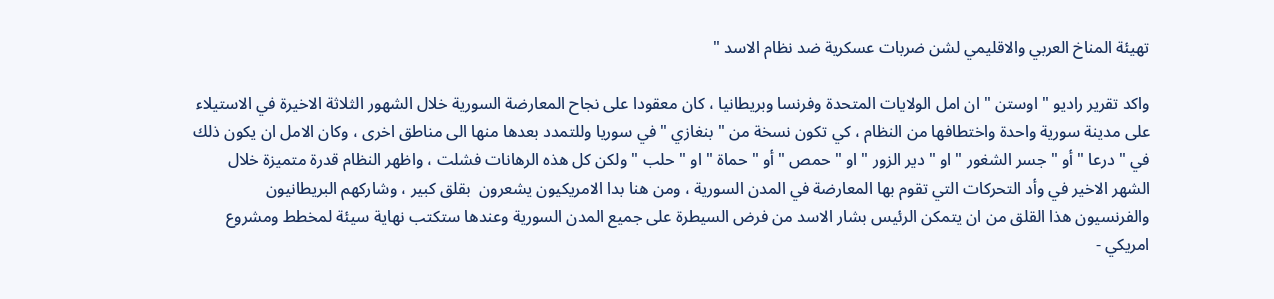تهيئة المناخ العربي والاقليمي لشن ضربات عسكرية ضد نظام الاسد "

واكد تقرير راديو " اوستن " ان امل الولايات المتحدة وفرنسا وبريطانيا ، كان معقودا على نجاح المعارضة السورية خلال الشهور الثلاثة الاخيرة في الاستيلاء على مدينة سورية واحدة واختطافها من النظام ، كي تكون نسخة من " بنغازي " في سوريا وللتمدد بعدها منها الى مناطق اخرى ، وكان الامل ان يكون ذلك في " درعا " أو " جسر الشغور " او " دير الزور " او " حمص " أو " حماة " او " حلب " ولكن كل هذه الرهانات فشلت ، واظهر النظام قدرة متميزة خلال الشهر الاخير في وأد التحركات التي تقوم بها المعارضة في المدن السورية ، ومن هنا بدا الامريكيون يشعرون  بقلق كبير ، وشاركهم البريطانيون والفرنسيون هذا القلق من ان يتمكن الرئيس بشار الاسد من فرض السيطرة على جميع المدن السورية وعندها ستكتب نهاية سيئة لمخطط ومشروع امريكي -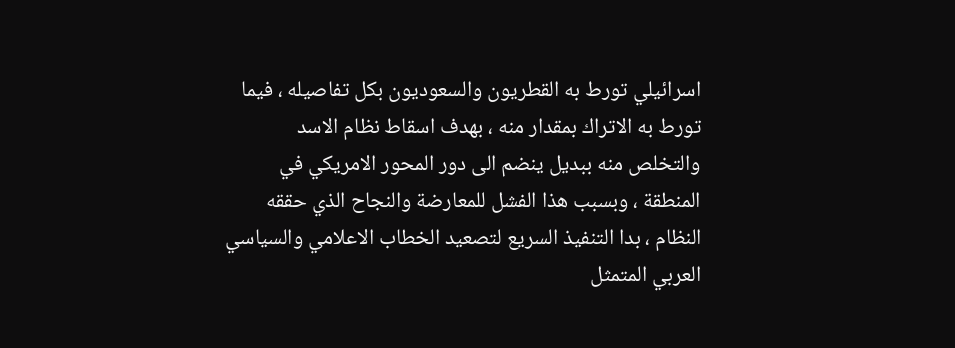اسرائيلي تورط به القطريون والسعوديون بكل تفاصيله ، فيما تورط به الاتراك بمقدار منه ، بهدف اسقاط نظام الاسد والتخلص منه ببديل ينضم الى دور المحور الامريكي في المنطقة ، وبسبب هذا الفشل للمعارضة والنجاح الذي حققه النظام ، بدا التنفيذ السريع لتصعيد الخطاب الاعلامي والسياسي العربي المتمثل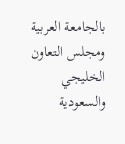بالجامعة العربية ومجلس التعاون الخليجي والسعودية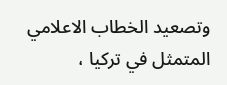وتصعيد الخطاب الاعلامي المتمثل في تركيا ،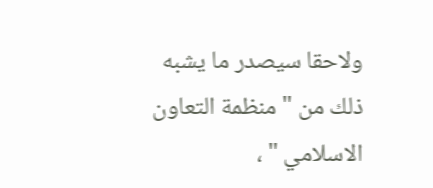ولاحقا سيصدر ما يشبه ذلك من " منظمة التعاون الاسلامي " ،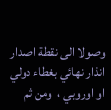وصولا الى نقطة اصدار انذار نهائي بغطاء دولي او اوروبي ،  ومن ثم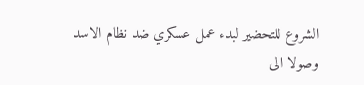الشروع للتحضير لبدء عمل عسكري ضد نظام الاسد وصولا الى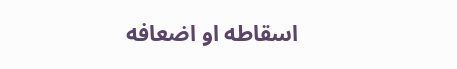اسقاطه او اضعافه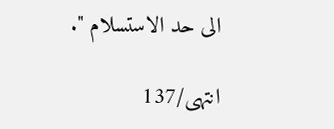الى حد الاستسلام ".

انتهی/137